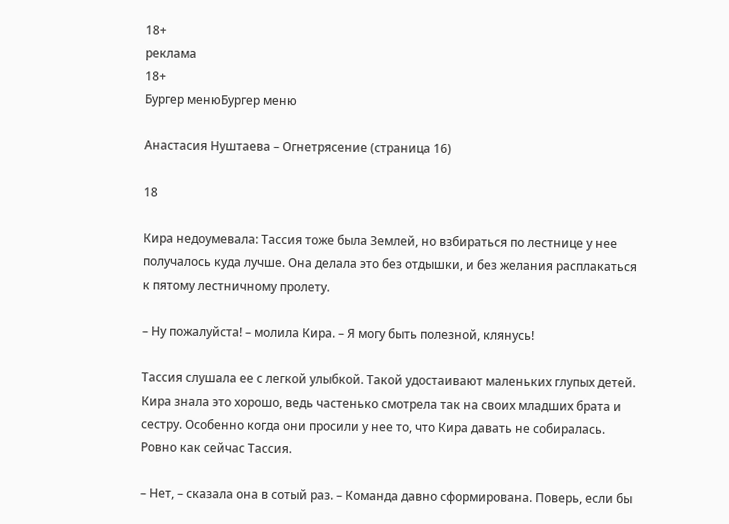18+
реклама
18+
Бургер менюБургер меню

Анастасия Нуштаева – Огнетрясение (страница 16)

18

Кира недоумевала: Тассия тоже была Землей, но взбираться по лестнице у нее получалось куда лучше. Она делала это без отдышки, и без желания расплакаться к пятому лестничному пролету.

– Ну пожалуйста! – молила Кира. – Я могу быть полезной, клянусь!

Тассия слушала ее с легкой улыбкой. Такой удостаивают маленьких глупых детей. Кира знала это хорошо, ведь частенько смотрела так на своих младших брата и сестру. Особенно когда они просили у нее то, что Кира давать не собиралась. Ровно как сейчас Тассия.

– Нет, – сказала она в сотый раз. – Команда давно сформирована. Поверь, если бы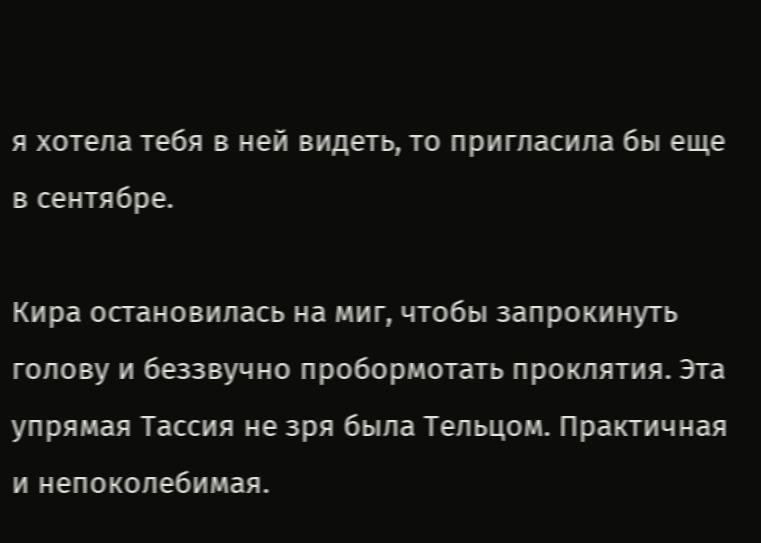я хотела тебя в ней видеть, то пригласила бы еще в сентябре.

Кира остановилась на миг, чтобы запрокинуть голову и беззвучно пробормотать проклятия. Эта упрямая Тассия не зря была Тельцом. Практичная и непоколебимая.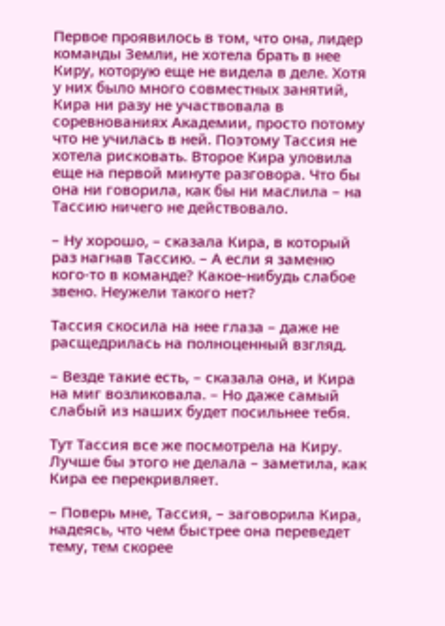Первое проявилось в том, что она, лидер команды Земли, не хотела брать в нее Киру, которую еще не видела в деле. Хотя у них было много совместных занятий, Кира ни разу не участвовала в соревнованиях Академии, просто потому что не училась в ней. Поэтому Тассия не хотела рисковать. Второе Кира уловила еще на первой минуте разговора. Что бы она ни говорила, как бы ни маслила – на Тассию ничего не действовало.

– Ну хорошо, – сказала Кира, в который раз нагнав Тассию. – А если я заменю кого-то в команде? Какое-нибудь слабое звено. Неужели такого нет?

Тассия скосила на нее глаза – даже не расщедрилась на полноценный взгляд.

– Везде такие есть, – сказала она, и Кира на миг возликовала. – Но даже самый слабый из наших будет посильнее тебя.

Тут Тассия все же посмотрела на Киру. Лучше бы этого не делала – заметила, как Кира ее перекривляет.

– Поверь мне, Тассия, – заговорила Кира, надеясь, что чем быстрее она переведет тему, тем скорее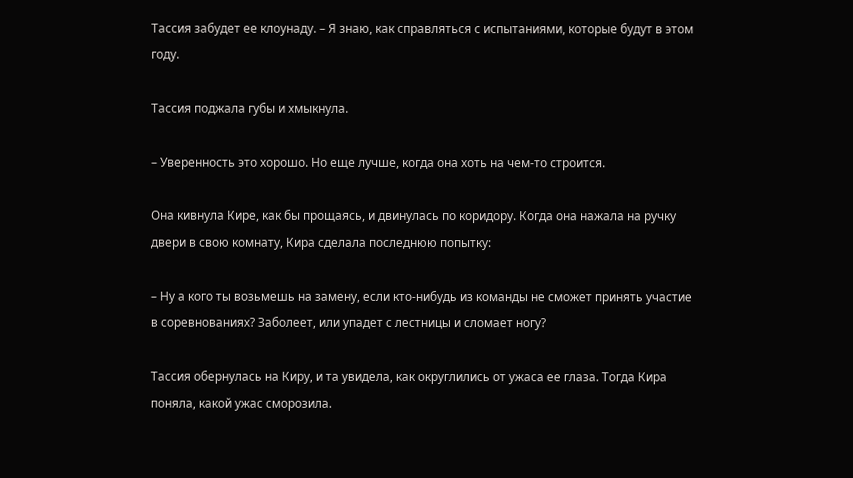Тассия забудет ее клоунаду. – Я знаю, как справляться с испытаниями, которые будут в этом году.

Тассия поджала губы и хмыкнула.

– Уверенность это хорошо. Но еще лучше, когда она хоть на чем-то строится.

Она кивнула Кире, как бы прощаясь, и двинулась по коридору. Когда она нажала на ручку двери в свою комнату, Кира сделала последнюю попытку:

– Ну а кого ты возьмешь на замену, если кто-нибудь из команды не сможет принять участие в соревнованиях? Заболеет, или упадет с лестницы и сломает ногу?

Тассия обернулась на Киру, и та увидела, как округлились от ужаса ее глаза. Тогда Кира поняла, какой ужас сморозила.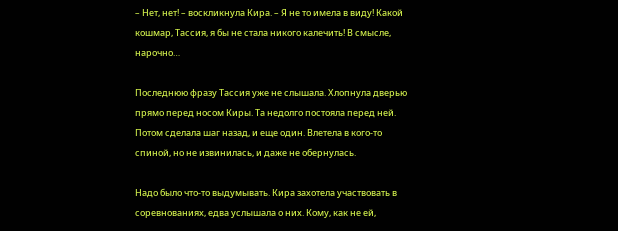– Нет, нет! – воскликнула Кира. – Я не то имела в виду! Какой кошмар, Тассия, я бы не стала никого калечить! В смысле, нарочно…

Последнюю фразу Тассия уже не слышала. Хлопнула дверью прямо перед носом Киры. Та недолго постояла перед ней. Потом сделала шаг назад, и еще один. Влетела в кого-то спиной, но не извинилась, и даже не обернулась.

Надо было что-то выдумывать. Кира захотела участвовать в соревнованиях, едва услышала о них. Кому, как не ей,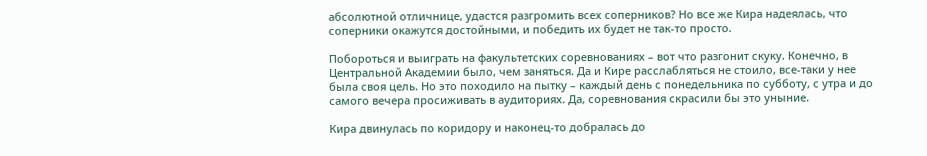абсолютной отличнице, удастся разгромить всех соперников? Но все же Кира надеялась, что соперники окажутся достойными, и победить их будет не так-то просто.

Побороться и выиграть на факультетских соревнованиях – вот что разгонит скуку. Конечно, в Центральной Академии было, чем заняться. Да и Кире расслабляться не стоило, все-таки у нее была своя цель. Но это походило на пытку – каждый день с понедельника по субботу, с утра и до самого вечера просиживать в аудиториях. Да, соревнования скрасили бы это уныние.

Кира двинулась по коридору и наконец-то добралась до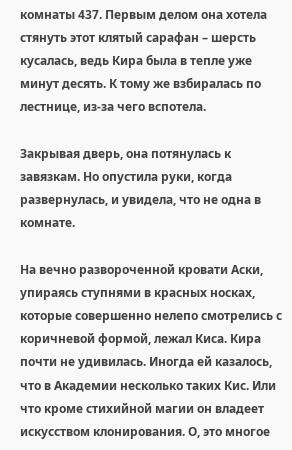комнаты 437. Первым делом она хотела стянуть этот клятый сарафан – шерсть кусалась, ведь Кира была в тепле уже минут десять. К тому же взбиралась по лестнице, из-за чего вспотела.

Закрывая дверь, она потянулась к завязкам. Но опустила руки, когда развернулась, и увидела, что не одна в комнате.

На вечно развороченной кровати Аски, упираясь ступнями в красных носках, которые совершенно нелепо смотрелись с коричневой формой, лежал Киса. Кира почти не удивилась. Иногда ей казалось, что в Академии несколько таких Кис. Или что кроме стихийной магии он владеет искусством клонирования. О, это многое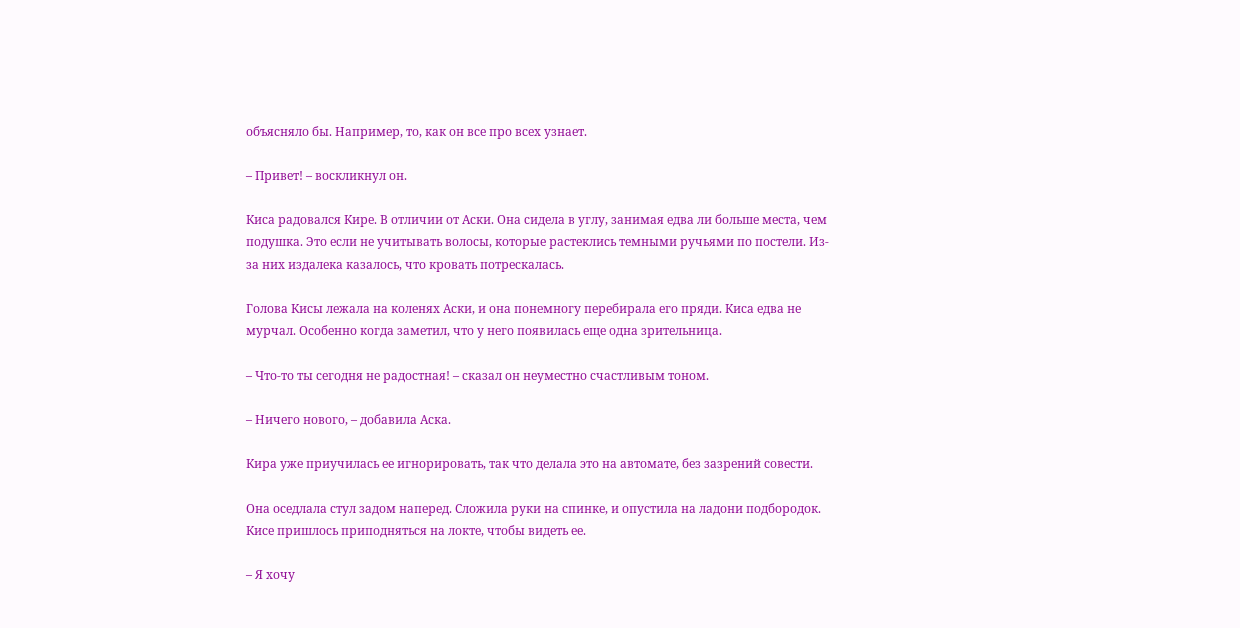объясняло бы. Например, то, как он все про всех узнает.

– Привет! – воскликнул он.

Киса радовался Кире. В отличии от Аски. Она сидела в углу, занимая едва ли больше места, чем подушка. Это если не учитывать волосы, которые растеклись темными ручьями по постели. Из-за них издалека казалось, что кровать потрескалась.

Голова Кисы лежала на коленях Аски, и она понемногу перебирала его пряди. Киса едва не мурчал. Особенно когда заметил, что у него появилась еще одна зрительница.

– Что-то ты сегодня не радостная! – сказал он неуместно счастливым тоном.

– Ничего нового, – добавила Аска.

Кира уже приучилась ее игнорировать, так что делала это на автомате, без зазрений совести.

Она оседлала стул задом наперед. Сложила руки на спинке, и опустила на ладони подбородок. Кисе пришлось приподняться на локте, чтобы видеть ее.

– Я хочу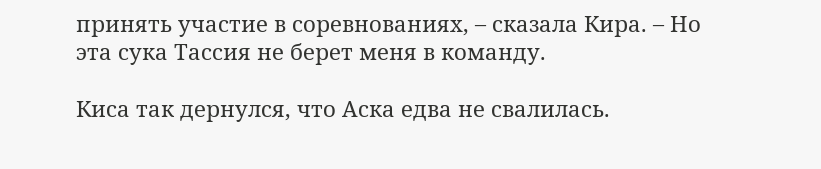принять участие в соревнованиях, – сказала Кира. – Но эта сука Тассия не берет меня в команду.

Киса так дернулся, что Аска едва не свалилась.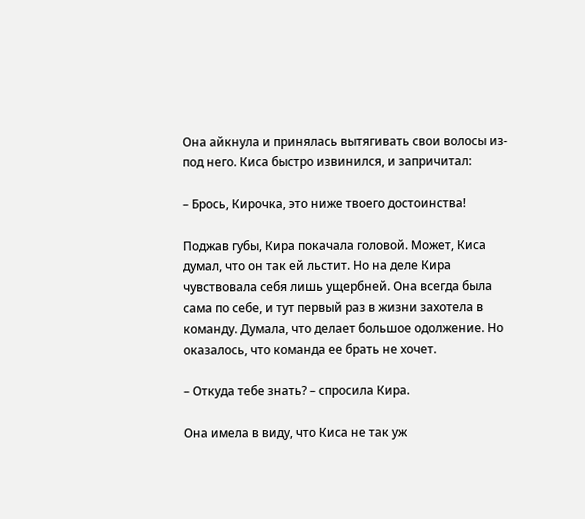Она айкнула и принялась вытягивать свои волосы из-под него. Киса быстро извинился, и запричитал:

– Брось, Кирочка, это ниже твоего достоинства!

Поджав губы, Кира покачала головой. Может, Киса думал, что он так ей льстит. Но на деле Кира чувствовала себя лишь ущербней. Она всегда была сама по себе, и тут первый раз в жизни захотела в команду. Думала, что делает большое одолжение. Но оказалось, что команда ее брать не хочет.

– Откуда тебе знать? – спросила Кира.

Она имела в виду, что Киса не так уж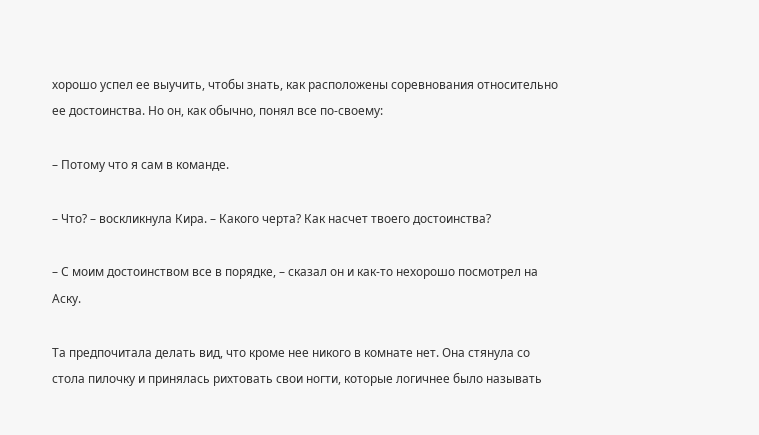хорошо успел ее выучить, чтобы знать, как расположены соревнования относительно ее достоинства. Но он, как обычно, понял все по-своему:

– Потому что я сам в команде.

– Что? – воскликнула Кира. – Какого черта? Как насчет твоего достоинства?

– С моим достоинством все в порядке, – сказал он и как-то нехорошо посмотрел на Аску.

Та предпочитала делать вид, что кроме нее никого в комнате нет. Она стянула со стола пилочку и принялась рихтовать свои ногти, которые логичнее было называть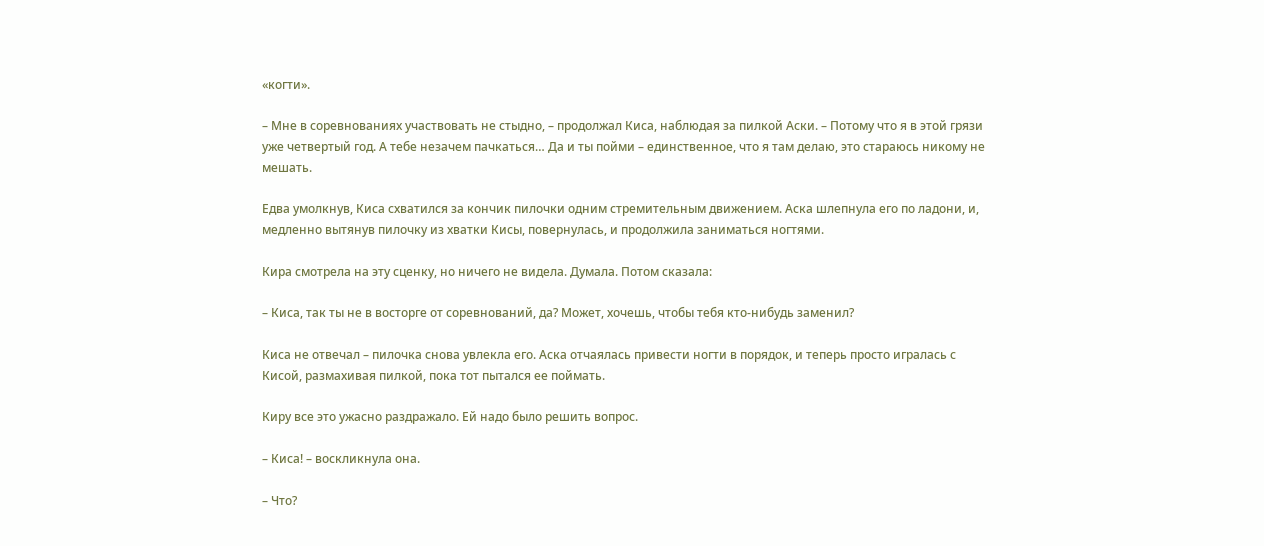«когти».

– Мне в соревнованиях участвовать не стыдно, – продолжал Киса, наблюдая за пилкой Аски. – Потому что я в этой грязи уже четвертый год. А тебе незачем пачкаться… Да и ты пойми – единственное, что я там делаю, это стараюсь никому не мешать.

Едва умолкнув, Киса схватился за кончик пилочки одним стремительным движением. Аска шлепнула его по ладони, и, медленно вытянув пилочку из хватки Кисы, повернулась, и продолжила заниматься ногтями.

Кира смотрела на эту сценку, но ничего не видела. Думала. Потом сказала:

– Киса, так ты не в восторге от соревнований, да? Может, хочешь, чтобы тебя кто-нибудь заменил?

Киса не отвечал – пилочка снова увлекла его. Аска отчаялась привести ногти в порядок, и теперь просто игралась с Кисой, размахивая пилкой, пока тот пытался ее поймать.

Киру все это ужасно раздражало. Ей надо было решить вопрос.

– Киса! – воскликнула она.

– Что?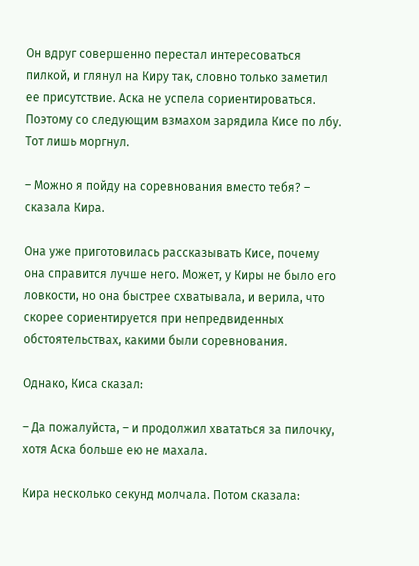Он вдруг совершенно перестал интересоваться пилкой, и глянул на Киру так, словно только заметил ее присутствие. Аска не успела сориентироваться. Поэтому со следующим взмахом зарядила Кисе по лбу. Тот лишь моргнул.

– Можно я пойду на соревнования вместо тебя? – сказала Кира.

Она уже приготовилась рассказывать Кисе, почему она справится лучше него. Может, у Киры не было его ловкости, но она быстрее схватывала, и верила, что скорее сориентируется при непредвиденных обстоятельствах, какими были соревнования.

Однако, Киса сказал:

– Да пожалуйста, – и продолжил хвататься за пилочку, хотя Аска больше ею не махала.

Кира несколько секунд молчала. Потом сказала: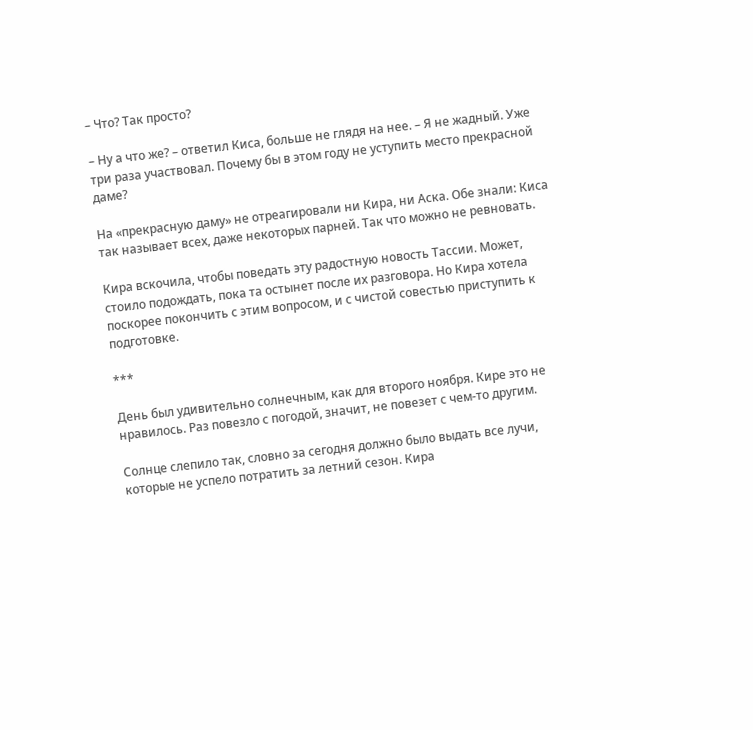– Что? Так просто?

– Ну а что же? – ответил Киса, больше не глядя на нее. – Я не жадный. Уже три раза участвовал. Почему бы в этом году не уступить место прекрасной даме?

На «прекрасную даму» не отреагировали ни Кира, ни Аска. Обе знали: Киса так называет всех, даже некоторых парней. Так что можно не ревновать.

Кира вскочила, чтобы поведать эту радостную новость Тассии. Может, стоило подождать, пока та остынет после их разговора. Но Кира хотела поскорее покончить с этим вопросом, и с чистой совестью приступить к подготовке.

***

День был удивительно солнечным, как для второго ноября. Кире это не нравилось. Раз повезло с погодой, значит, не повезет с чем-то другим.

Солнце слепило так, словно за сегодня должно было выдать все лучи, которые не успело потратить за летний сезон. Кира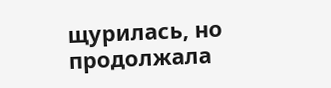щурилась, но продолжала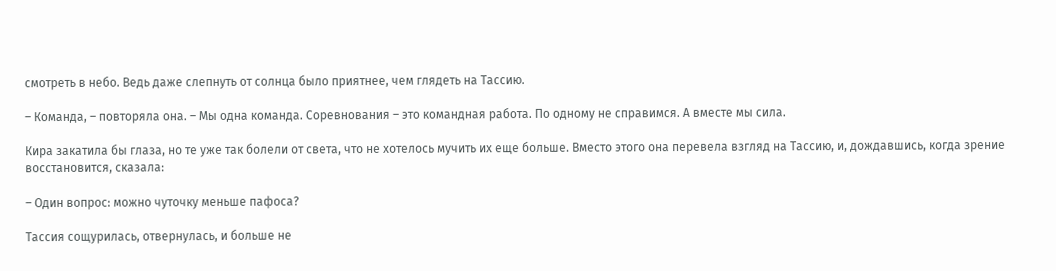смотреть в небо. Ведь даже слепнуть от солнца было приятнее, чем глядеть на Тассию.

– Команда, – повторяла она. – Мы одна команда. Соревнования – это командная работа. По одному не справимся. А вместе мы сила.

Кира закатила бы глаза, но те уже так болели от света, что не хотелось мучить их еще больше. Вместо этого она перевела взгляд на Тассию, и, дождавшись, когда зрение восстановится, сказала:

– Один вопрос: можно чуточку меньше пафоса?

Тассия сощурилась, отвернулась, и больше не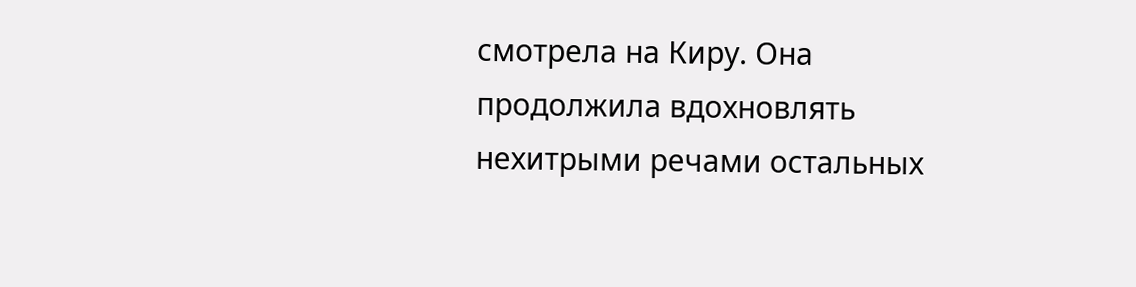смотрела на Киру. Она продолжила вдохновлять нехитрыми речами остальных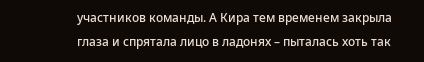участников команды. А Кира тем временем закрыла глаза и спрятала лицо в ладонях – пыталась хоть так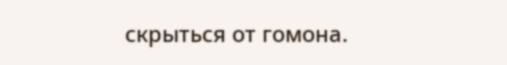скрыться от гомона.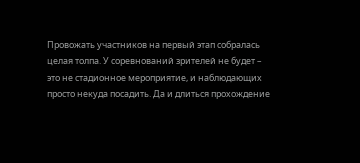Провожать участников на первый этап собралась целая толпа. У соревнований зрителей не будет – это не стадионное мероприятие, и наблюдающих просто некуда посадить. Да и длиться прохождение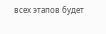всех этапов будет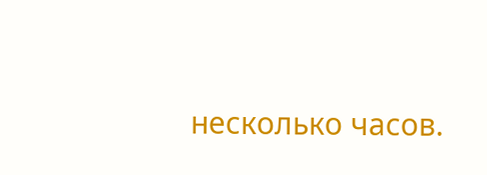несколько часов.